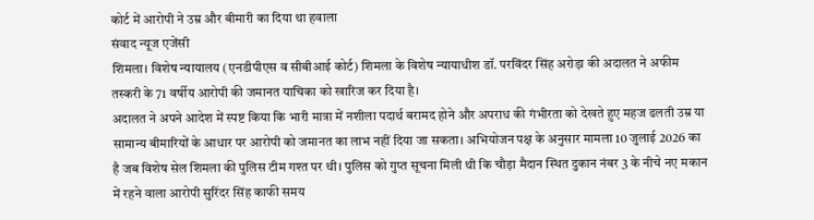कोर्ट में आरोपी ने उम्र और बीमारी का दिया था हवाला
संवाद न्यूज एजेंसी
शिमला। विशेष न्यायालय (एनडीपीएस व सीबीआई कोर्ट) शिमला के विशेष न्यायाधीश डॉ. परविंदर सिंह अरोड़ा की अदालत ने अफीम तस्करी के 71 वर्षीय आरोपी की जमानत याचिका को खारिज कर दिया है।
अदालत ने अपने आदेश में स्पष्ट किया कि भारी मात्रा में नशीला पदार्थ बरामद होने और अपराध की गंभीरता को देखते हुए महज ढलती उम्र या सामान्य बीमारियों के आधार पर आरोपी को जमानत का लाभ नहीं दिया जा सकता। अभियोजन पक्ष के अनुसार मामला 10 जुलाई 2026 का है जब विशेष सेल शिमला की पुलिस टीम गश्त पर थी। पुलिस को गुप्त सूचना मिली थी कि चौड़ा मैदान स्थित दुकान नंबर 3 के नीचे नए मकान में रहने वाला आरोपी सुरिंदर सिंह काफी समय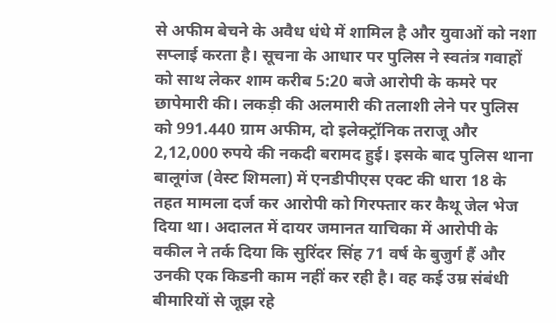से अफीम बेचने के अवैध धंधे में शामिल है और युवाओं को नशा सप्लाई करता है। सूचना के आधार पर पुलिस ने स्वतंत्र गवाहों को साथ लेकर शाम करीब 5:20 बजे आरोपी के कमरे पर छापेमारी की। लकड़ी की अलमारी की तलाशी लेने पर पुलिस को 991.440 ग्राम अफीम, दो इलेक्ट्रॉनिक तराजू और 2,12,000 रुपये की नकदी बरामद हुई। इसके बाद पुलिस थाना बालूगंज (वेस्ट शिमला) में एनडीपीएस एक्ट की धारा 18 के तहत मामला दर्ज कर आरोपी को गिरफ्तार कर कैथू जेल भेज दिया था। अदालत में दायर जमानत याचिका में आरोपी के वकील ने तर्क दिया कि सुरिंदर सिंह 71 वर्ष के बुजुर्ग हैं और उनकी एक किडनी काम नहीं कर रही है। वह कई उम्र संबंधी बीमारियों से जूझ रहे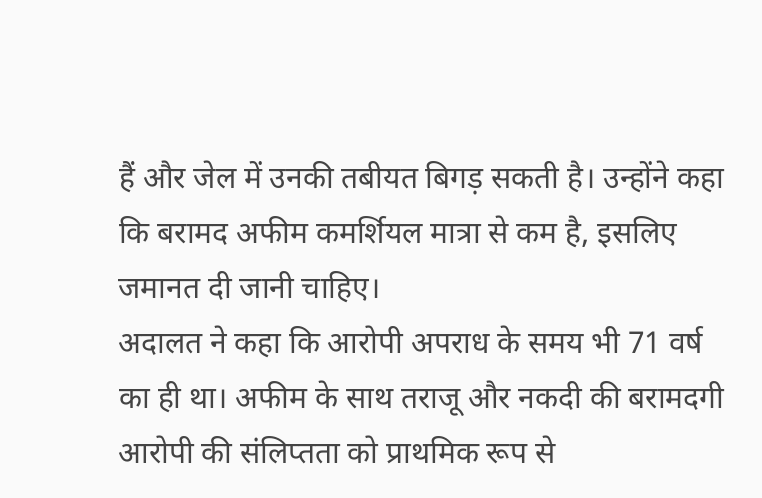हैं और जेल में उनकी तबीयत बिगड़ सकती है। उन्होंने कहा कि बरामद अफीम कमर्शियल मात्रा से कम है, इसलिए जमानत दी जानी चाहिए।
अदालत ने कहा कि आरोपी अपराध के समय भी 71 वर्ष का ही था। अफीम के साथ तराजू और नकदी की बरामदगी आरोपी की संलिप्तता को प्राथमिक रूप से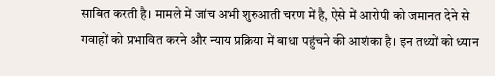साबित करती है। मामले में जांच अभी शुरुआती चरण में है, ऐसे में आरोपी को जमानत देने से गवाहों को प्रभावित करने और न्याय प्रक्रिया में बाधा पहुंचने की आशंका है। इन तथ्यों को ध्यान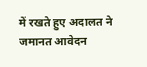में रखते हुए अदालत ने जमानत आवेदन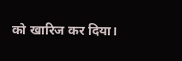को खारिज कर दिया।